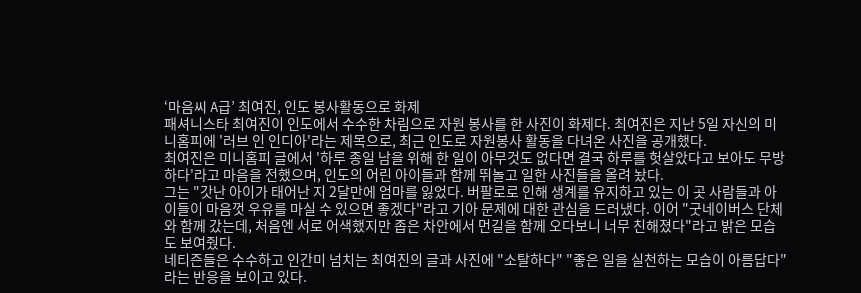‘마음씨 A급’ 최여진, 인도 봉사활동으로 화제
패셔니스타 최여진이 인도에서 수수한 차림으로 자원 봉사를 한 사진이 화제다. 최여진은 지난 5일 자신의 미니홈피에 '러브 인 인디아'라는 제목으로, 최근 인도로 자원봉사 활동을 다녀온 사진을 공개했다.
최여진은 미니홈피 글에서 '하루 종일 남을 위해 한 일이 아무것도 없다면 결국 하루를 헛살았다고 보아도 무방하다'라고 마음을 전했으며, 인도의 어린 아이들과 함께 뛰놀고 일한 사진들을 올려 놨다.
그는 "갓난 아이가 태어난 지 2달만에 엄마를 잃었다. 버팔로로 인해 생계를 유지하고 있는 이 곳 사람들과 아이들이 마음껏 우유를 마실 수 있으면 좋겠다"라고 기아 문제에 대한 관심을 드러냈다. 이어 "굿네이버스 단체와 함께 갔는데, 처음엔 서로 어색했지만 좁은 차안에서 먼길을 함께 오다보니 너무 친해졌다"라고 밝은 모습도 보여줬다.
네티즌들은 수수하고 인간미 넘치는 최여진의 글과 사진에 "소탈하다" "좋은 일을 실천하는 모습이 아름답다" 라는 반응을 보이고 있다.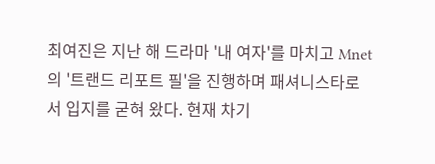최여진은 지난 해 드라마 '내 여자'를 마치고 Mnet의 '트랜드 리포트 필'을 진행하며 패셔니스타로서 입지를 굳혀 왔다. 현재 차기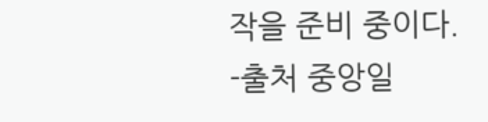작을 준비 중이다.
-출처 중앙일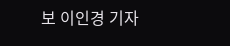보 이인경 기자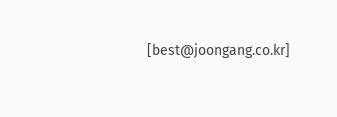[best@joongang.co.kr]